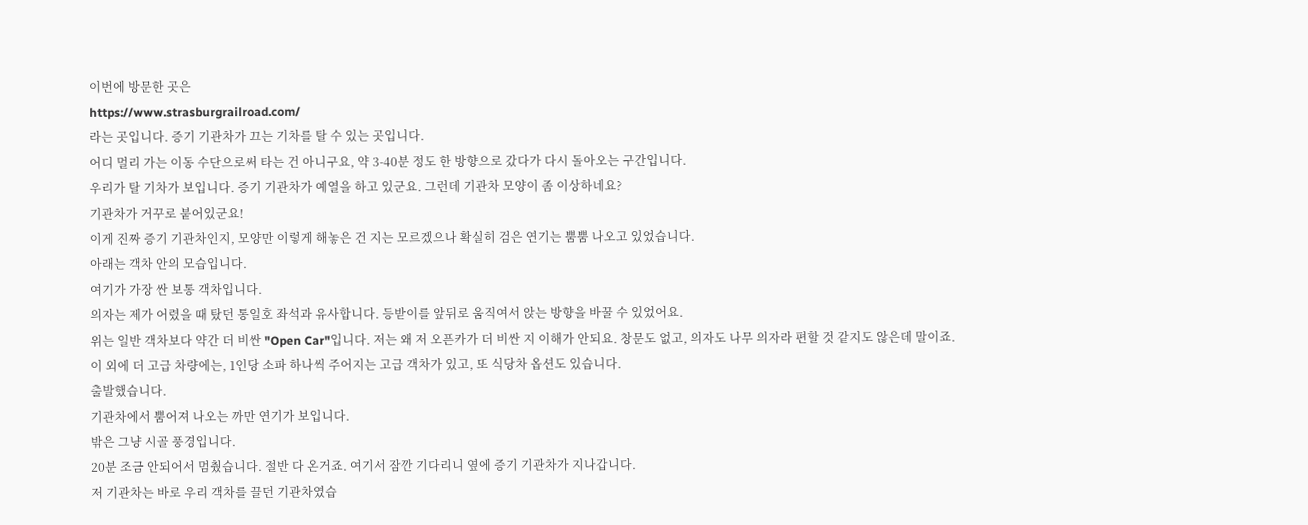이번에 방문한 곳은
https://www.strasburgrailroad.com/
라는 곳입니다. 증기 기관차가 끄는 기차를 탈 수 있는 곳입니다.
어디 멀리 가는 이동 수단으로써 타는 건 아니구요, 약 3-40분 정도 한 방향으로 갔다가 다시 돌아오는 구간입니다.
우리가 탈 기차가 보입니다. 증기 기관차가 예열을 하고 있군요. 그런데 기관차 모양이 좀 이상하네요?
기관차가 거꾸로 붙어있군요!
이게 진짜 증기 기관차인지, 모양만 이렇게 해놓은 건 지는 모르겠으나 확실히 검은 연기는 뿜뿜 나오고 있었습니다.
아래는 객차 안의 모습입니다.
여기가 가장 싼 보통 객차입니다.
의자는 제가 어렸을 때 탔던 통일호 좌석과 유사합니다. 등받이를 앞뒤로 움직여서 앉는 방향을 바꿀 수 있었어요.
위는 일반 객차보다 약간 더 비싼 "Open Car"입니다. 저는 왜 저 오픈카가 더 비싼 지 이해가 안되요. 창문도 없고, 의자도 나무 의자라 편할 것 같지도 않은데 말이죠.
이 외에 더 고급 차량에는, 1인당 소파 하나씩 주어지는 고급 객차가 있고, 또 식당차 옵션도 있습니다.
출발했습니다.
기관차에서 뿜어져 나오는 까만 연기가 보입니다.
밖은 그냥 시골 풍경입니다.
20분 조금 안되어서 멈췄습니다. 절반 다 온거죠. 여기서 잠깐 기다리니 옆에 증기 기관차가 지나갑니다.
저 기관차는 바로 우리 객차를 끌던 기관차였습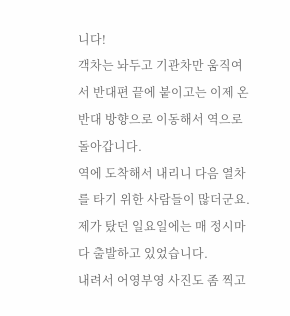니다!
객차는 놔두고 기관차만 움직여서 반대편 끝에 붙이고는 이제 온 반대 방향으로 이동해서 역으로 돌아갑니다.
역에 도착해서 내리니 다음 열차를 타기 위한 사람들이 많더군요. 제가 탔던 일요일에는 매 정시마다 출발하고 있었습니다.
내려서 어영부영 사진도 좀 찍고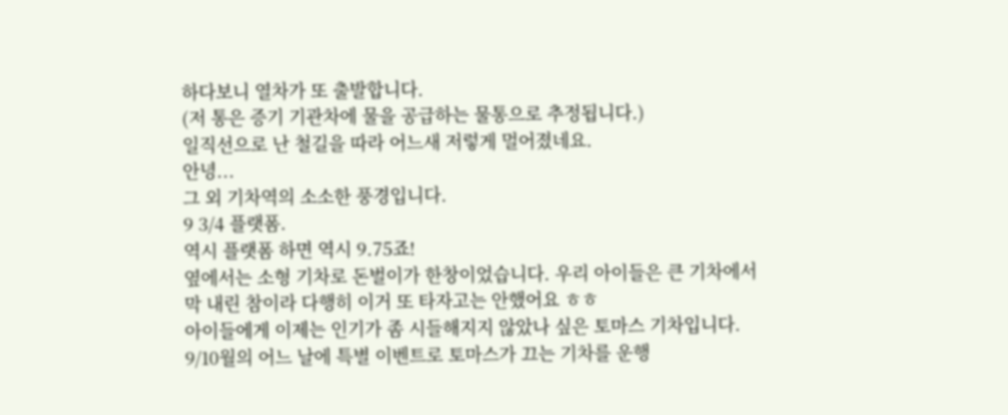하다보니 열차가 또 출발합니다.
(저 통은 증기 기관차에 물을 공급하는 물통으로 추정됩니다.)
일직선으로 난 철길을 따라 어느새 저렇게 멀어졌네요.
안녕...
그 외 기차역의 소소한 풍경입니다.
9 3/4 플랫폼.
역시 플랫폼 하면 역시 9.75죠!
옆에서는 소형 기차로 돈벌이가 한창이었습니다. 우리 아이들은 큰 기차에서 막 내린 참이라 다행히 이거 또 타자고는 안했어요 ㅎㅎ
아이들에게 이제는 인기가 좀 시들해지지 않았나 싶은 토마스 기차입니다. 9/10월의 어느 날에 특별 이벤트로 토마스가 끄는 기차를 운행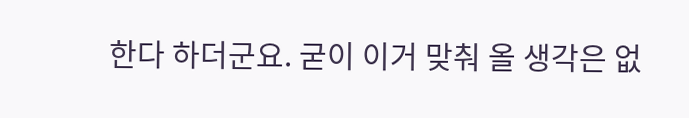한다 하더군요. 굳이 이거 맞춰 올 생각은 없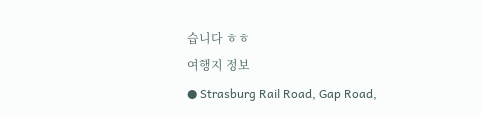습니다 ㅎㅎ
여행지 정보
● Strasburg Rail Road, Gap Road,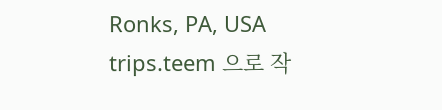Ronks, PA, USA
trips.teem 으로 작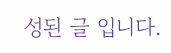성된 글 입니다.